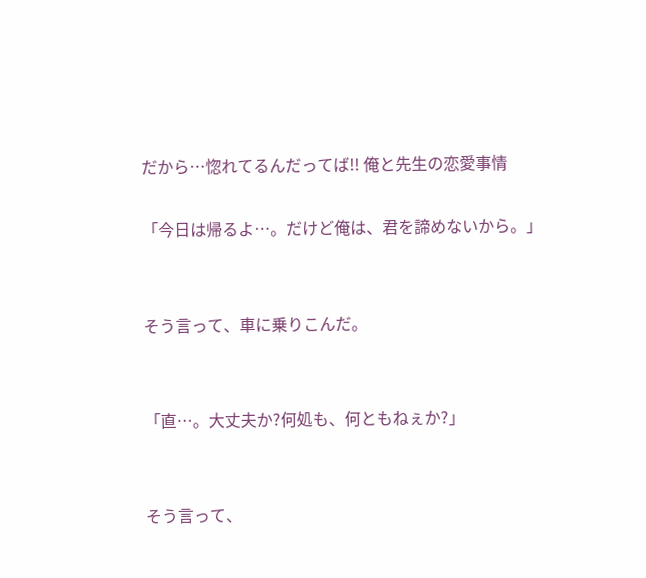だから…惚れてるんだってば!! 俺と先生の恋愛事情

「今日は帰るよ…。だけど俺は、君を諦めないから。」


そう言って、車に乗りこんだ。


「直…。大丈夫か?何処も、何ともねぇか?」


そう言って、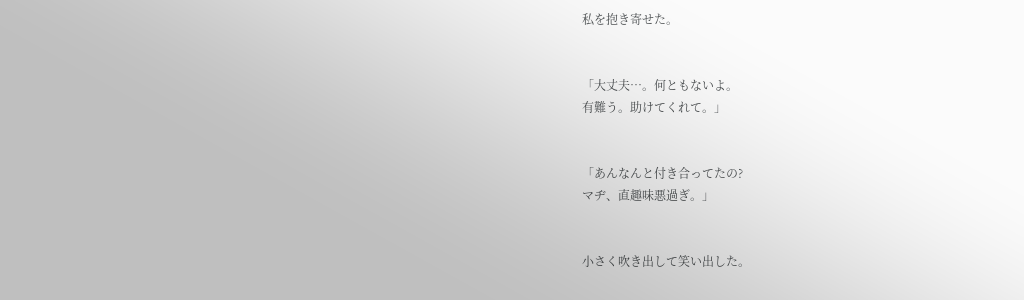私を抱き寄せた。


「大丈夫…。何ともないよ。
有難う。助けてくれて。」


「あんなんと付き合ってたの?
マヂ、直趣味悪過ぎ。」


小さく吹き出して笑い出した。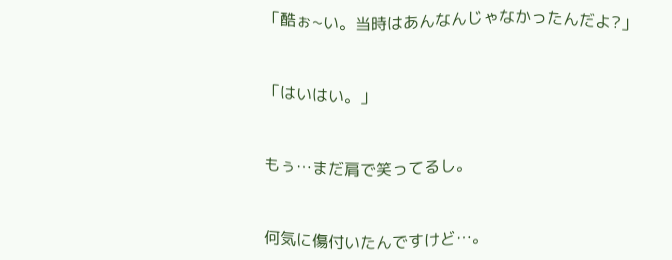「酷ぉ~い。当時はあんなんじゃなかったんだよ?」


「はいはい。」


もぅ…まだ肩で笑ってるし。


何気に傷付いたんですけど…。